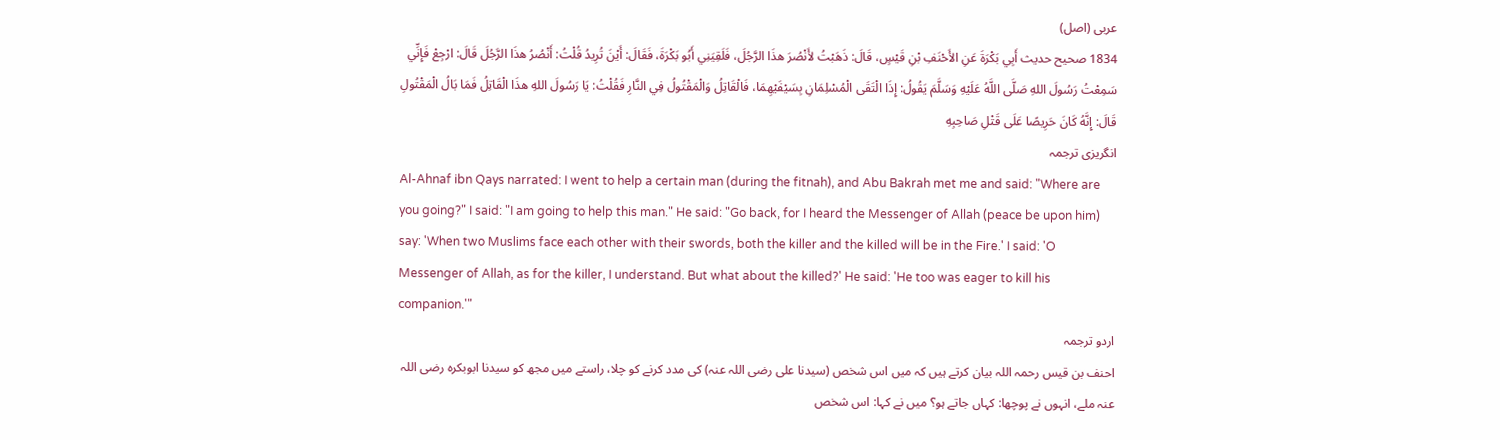عربی (اصل)
1834 صحيح حديث أَبِي بَكْرَةَ عَنِ الأَحْنَفِ بْنِ قَيْسٍ، قَالَ: ذَهَبْتُ لأَنْصُرَ هذَا الرَّجُلَ، فَلَقِيَنِي أَبُو بَكْرَةَ، فَقَالَ: أَيْنَ تُرِيدُ قُلْتُ: أَنْصُرُ هذَا الرَّجُلَ قَالَ: ارْجِعْ فَإِنِّي سَمِعْتُ رَسُولَ اللهِ صَلَّى اللَّهُ عَلَيْهِ وَسَلَّمَ يَقُولُ: إِذَا الْتَقَى الْمُسْلِمَانِ بِسَيْفَيْهِمَا، فَالْقَاتِلُ وَالْمَقْتُولُ فِي النَّارِ فَقُلْتُ: يَا رَسُولَ اللهِ هذَا الْقَاتِلُ فَمَا بَالُ الْمَقْتُولِ قَالَ: إِنَّهُ كَانَ حَرِيصًا عَلَى قَتْلِ صَاحِبِهِ
انگریزی ترجمہ
Al-Ahnaf ibn Qays narrated: I went to help a certain man (during the fitnah), and Abu Bakrah met me and said: "Where are you going?" I said: "I am going to help this man." He said: "Go back, for I heard the Messenger of Allah (peace be upon him) say: 'When two Muslims face each other with their swords, both the killer and the killed will be in the Fire.' I said: 'O Messenger of Allah, as for the killer, I understand. But what about the killed?' He said: 'He too was eager to kill his companion.'"
اردو ترجمہ
احنف بن قیس رحمہ اللہ بیان کرتے ہیں کہ میں اس شخص (سیدنا علی رضی اللہ عنہ) کی مدد کرنے کو چلا، راستے میں مجھ کو سیدنا ابوبکرہ رضی اللہ عنہ ملے، انہوں نے پوچھا: کہاں جاتے ہو؟ میں نے کہا: اس شخص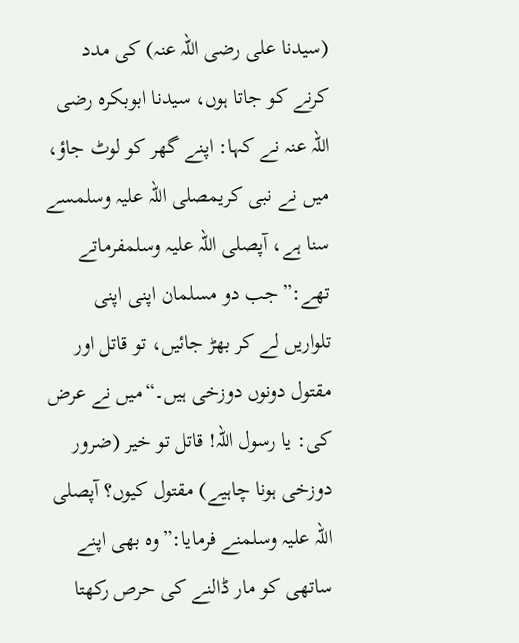(سیدنا علی رضی اللہ عنہ) کی مدد کرنے کو جاتا ہوں، سیدنا ابوبکرہ رضی اللہ عنہ نے کہا: اپنے گھر کو لوٹ جاؤ، میں نے نبی کریمصلی اللہ علیہ وسلمسے سنا ہے، آپصلی اللہ علیہ وسلمفرماتے تھے:”جب دو مسلمان اپنی اپنی تلواریں لے کر بھڑ جائیں، تو قاتل اور مقتول دونوں دوزخی ہیں۔“میں نے عرض کی: یا رسول اللہ! قاتل تو خیر (ضرور دوزخی ہونا چاہیے) مقتول کیوں؟ آپصلی اللہ علیہ وسلمنے فرمایا:”وہ بھی اپنے ساتھی کو مار ڈالنے کی حرص رکھتا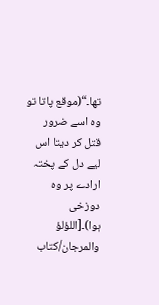تھا۔“(موقع پاتا تو وہ اسے ضرور قتل کر دیتا اس لیے دل کے پختہ ارادے پر وہ دوزخی ہوا)۔[اللؤلؤ والمرجان/كتاب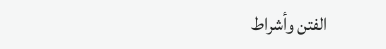الفتن وأشراط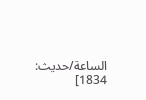الساعة/حدیث: 1834]